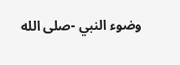وضوء النبي -صلى الله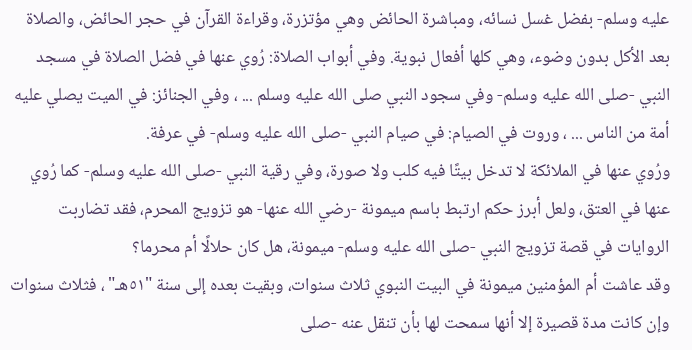عليه وسلم- بفضل غسل نسائه، ومباشرة الحائض وهي مؤتزرة، وقراءة القرآن في حجر الحائض، والصلاة بعد الأكل بدون وضوء، وهي كلها أفعال نبوية. وفي أبواب الصلاة: رُوي عنها في فضل الصلاة في مسجد النبي -صلى الله عليه وسلم- وفي سجود النبي صلى الله عليه وسلم ... ، وفي الجنائز: في الميت يصلي عليه أمة من الناس ... ، وروت في الصيام: في صيام النبي -صلى الله عليه وسلم- في عرفة.
ورُوي عنها في الملائكة لا تدخل بيتًا فيه كلب ولا صورة، وفي رقية النبي -صلى الله عليه وسلم- كما رُوي عنها في العتق، ولعل أبرز حكم ارتبط باسم ميمونة -رضي الله عنها- هو تزويج المحرم، فقد تضاربت الروايات في قصة تزويج النبي -صلى الله عليه وسلم- ميمونة، هل كان حلالًا أم محرما؟
وقد عاشت أم المؤمنين ميمونة في البيت النبوي ثلاث سنوات، وبقيت بعده إلى سنة "٥١هـ" ، فثلاث سنوات وإن كانت مدة قصيرة إلا أنها سمحت لها بأن تنقل عنه -صلى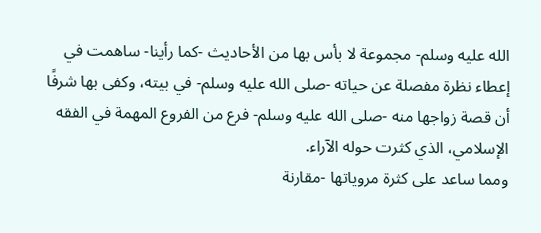الله عليه وسلم- مجموعة لا بأس بها من الأحاديث -كما رأينا- ساهمت في إعطاء نظرة مفصلة عن حياته -صلى الله عليه وسلم- في بيته، وكفى بها شرفًا أن قصة زواجها منه -صلى الله عليه وسلم- فرع من الفروع المهمة في الفقه الإسلامي، الذي كثرت حوله الآراء.
ومما ساعد على كثرة مروياتها -مقارنة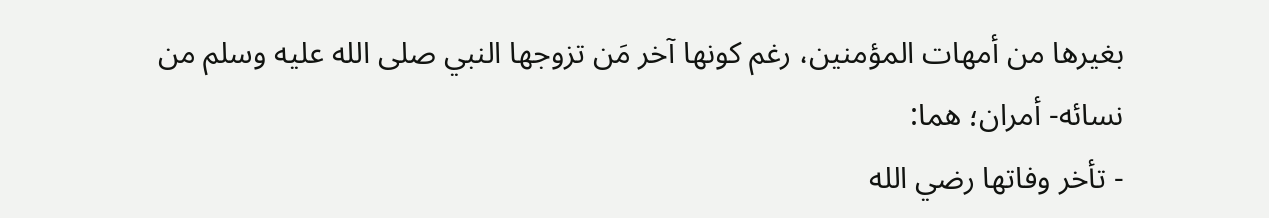بغيرها من أمهات المؤمنين، رغم كونها آخر مَن تزوجها النبي صلى الله عليه وسلم من نسائه- أمران؛ هما:
- تأخر وفاتها رضي الله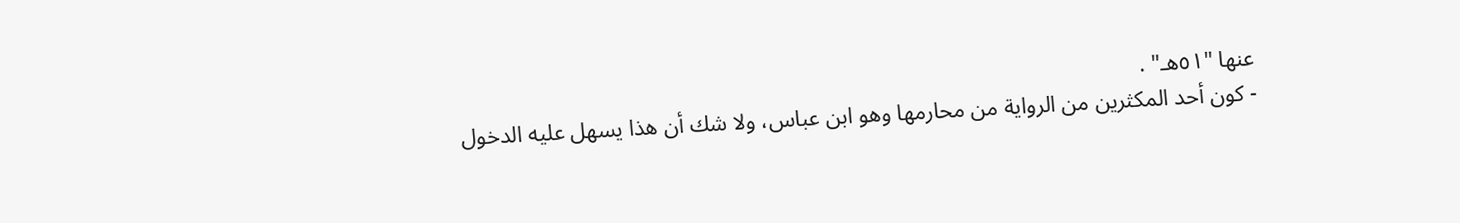عنها "٥١هـ" .
- كون أحد المكثرين من الرواية من محارمها وهو ابن عباس، ولا شك أن هذا يسهل عليه الدخول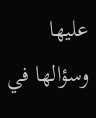عليها وسؤالها في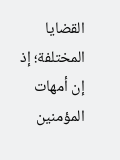القضايا المختلفة؛ إذ إن أمهات المؤمنين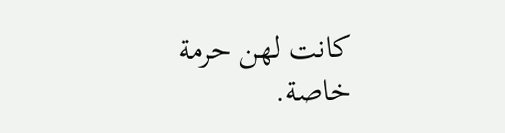كانت لهن حرمة خاصة.